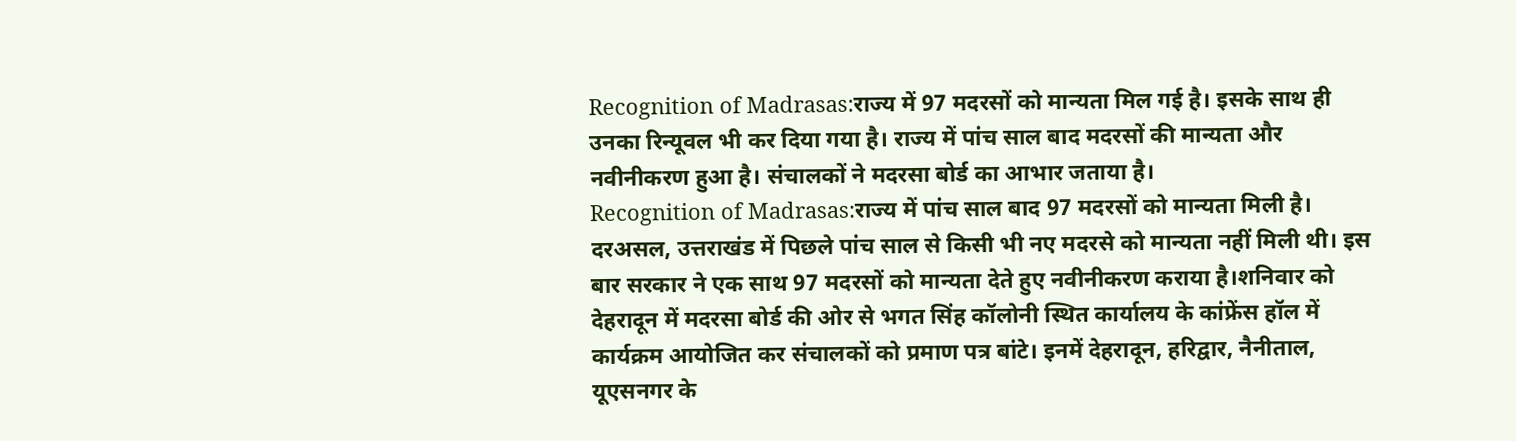Recognition of Madrasas:राज्य में 97 मदरसों को मान्यता मिल गई है। इसके साथ ही उनका रिन्यूवल भी कर दिया गया है। राज्य में पांच साल बाद मदरसों की मान्यता और नवीनीकरण हुआ है। संचालकों ने मदरसा बोर्ड का आभार जताया है।
Recognition of Madrasas:राज्य में पांच साल बाद 97 मदरसों को मान्यता मिली है। दरअसल, उत्तराखंड में पिछले पांच साल से किसी भी नए मदरसे को मान्यता नहीं मिली थी। इस बार सरकार ने एक साथ 97 मदरसों को मान्यता देते हुए नवीनीकरण कराया है।शनिवार को देहरादून में मदरसा बोर्ड की ओर से भगत सिंह कॉलोनी स्थित कार्यालय के कांफ्रेंस हॉल में कार्यक्रम आयोजित कर संचालकों को प्रमाण पत्र बांटे। इनमें देहरादून, हरिद्वार, नैनीताल, यूएसनगर के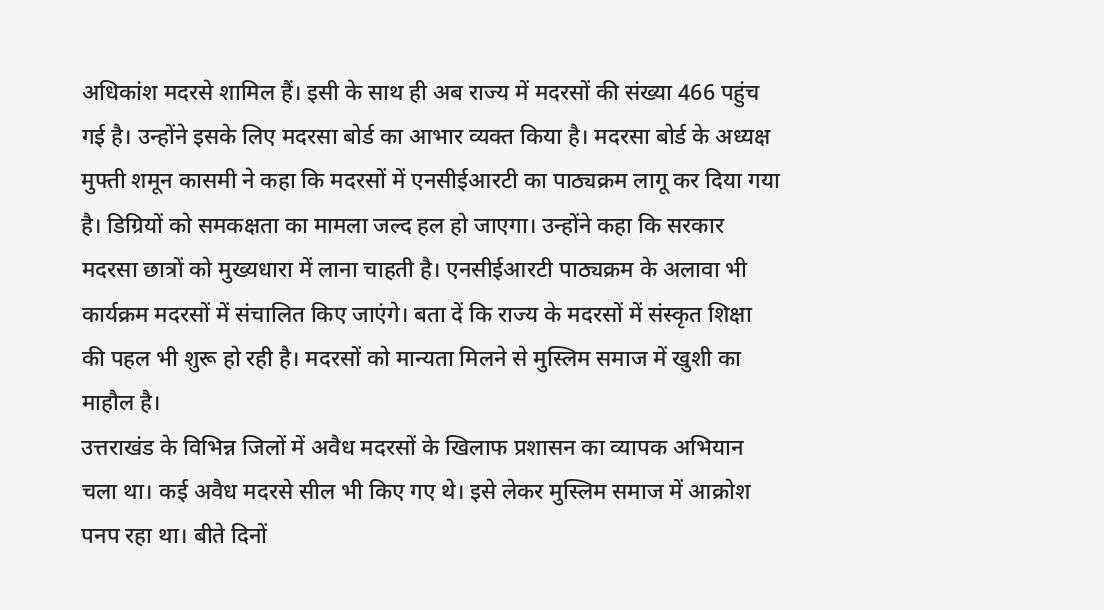अधिकांश मदरसे शामिल हैं। इसी के साथ ही अब राज्य में मदरसों की संख्या 466 पहुंच गई है। उन्होंने इसके लिए मदरसा बोर्ड का आभार व्यक्त किया है। मदरसा बोर्ड के अध्यक्ष मुफ्ती शमून कासमी ने कहा कि मदरसों में एनसीईआरटी का पाठ्यक्रम लागू कर दिया गया है। डिग्रियों को समकक्षता का मामला जल्द हल हो जाएगा। उन्होंने कहा कि सरकार मदरसा छात्रों को मुख्यधारा में लाना चाहती है। एनसीईआरटी पाठ्यक्रम के अलावा भी कार्यक्रम मदरसों में संचालित किए जाएंगे। बता दें कि राज्य के मदरसों में संस्कृत शिक्षा की पहल भी शुरू हो रही है। मदरसों को मान्यता मिलने से मुस्लिम समाज में खुशी का माहौल है।
उत्तराखंड के विभिन्न जिलों में अवैध मदरसों के खिलाफ प्रशासन का व्यापक अभियान चला था। कई अवैध मदरसे सील भी किए गए थे। इसे लेकर मुस्लिम समाज में आक्रोश पनप रहा था। बीते दिनों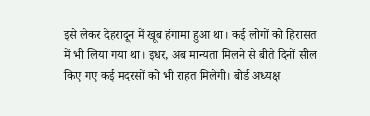इसे लेकर देहरादून में खूब हंगामा हुआ था। कई लोगों को हिरासत में भी लिया गया था। इधर, अब मान्यता मिलने से बीते दिनों सील किए गए कई मदरसों को भी राहत मिलेगी। बोर्ड अध्यक्ष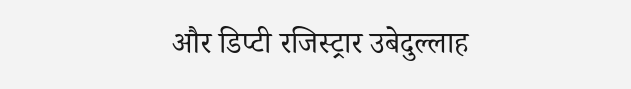और डिप्टी रजिस्ट्रार उबेदुल्लाह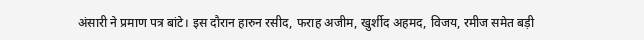अंसारी ने प्रमाण पत्र बांटे। इस दौरान हारुन रसीद, फराह अजीम, खुर्शीद अहमद, विजय, रमीज समेत बड़ी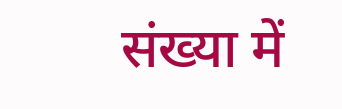संख्या में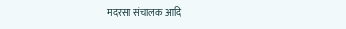मदरसा संचालक आदि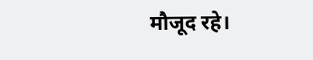मौजूद रहे।